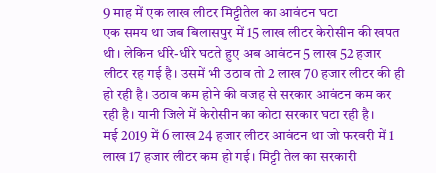9 माह में एक लाख लीटर मिट्टीतेल का आवंटन घटा
एक समय था जब बिलासपुर में 15 लाख लीटर केरोसीन की खपत थी। लेकिन धीरे-धीरे घटते हुए अब आवंटन 5 लाख 52 हजार लीटर रह गई है। उसमें भी उठाव तो 2 लाख 70 हजार लीटर की ही हो रही है। उठाव कम होने की वजह से सरकार आवंटन कम कर रही है। यानी जिले में केरोसीन का कोटा सरकार घटा रही है।
मई 2019 में 6 लाख 24 हजार लीटर आवंटन था जो फरवरी में 1 लाख 17 हजार लीटर कम हो गई। मिट्टी तेल का सरकारी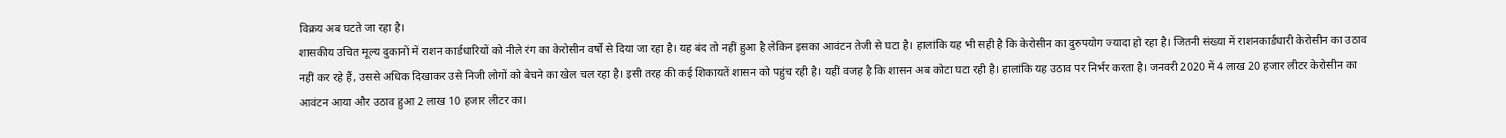विक्रय अब घटते जा रहा है।
शासकीय उचित मूल्य दुकानों में राशन कार्डधारियों को नीले रंग का केरोसीन वर्षों से दिया जा रहा है। यह बंद तो नहीं हुआ है लेकिन इसका आवंटन तेजी से घटा है। हालांकि यह भी सही है कि केरोसीन का दुरुपयोग ज्यादा हो रहा है। जितनी संख्या में राशनकार्डधारी केरोसीन का उठाव नहीं कर रहे हैं, उससे अधिक दिखाकर उसे निजी लोगों को बेचने का खेल चल रहा है। इसी तरह की कई शिकायतें शासन को पहुंच रही है। यहीं वजह है कि शासन अब कोटा घटा रही है। हालांकि यह उठाव पर निर्भर करता है। जनवरी 2020 में 4 लाख 20 हजार लीटर केरोसीन का आवंटन आया और उठाव हुआ 2 लाख 10 हजार लीटर का।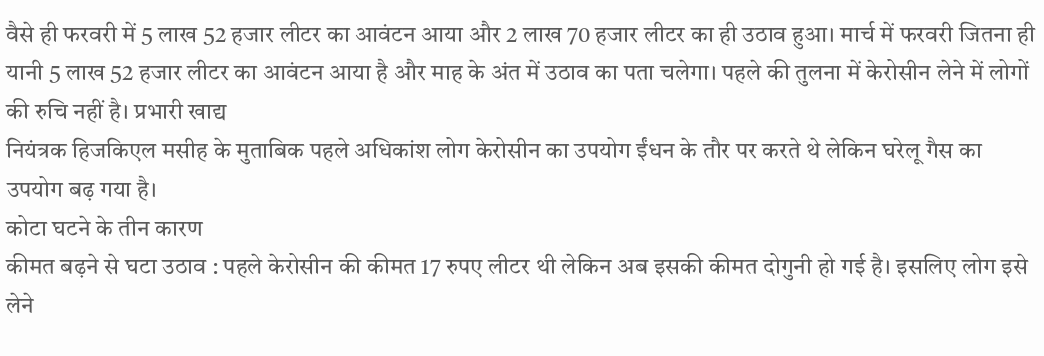वैसे ही फरवरी में 5 लाख 52 हजार लीटर का आवंटन आया और 2 लाख 70 हजार लीटर का ही उठाव हुआ। मार्च में फरवरी जितना ही यानी 5 लाख 52 हजार लीटर का आवंटन आया है और माह के अंत में उठाव का पता चलेगा। पहले की तुलना में केरोसीन लेने में लोगों की रुचि नहीं है। प्रभारी खाद्य
नियंत्रक हिजकिएल मसीह के मुताबिक पहले अधिकांश लोग केरोसीन का उपयोग ईंधन के तौर पर करते थे लेकिन घरेलू गैस का उपयोग बढ़ गया है।
कोटा घटने के तीन कारण
कीमत बढ़ने से घटा उठाव : पहले केरोसीन की कीमत 17 रुपए लीटर थी लेकिन अब इसकी कीमत दोगुनी हो गई है। इसलिए लोग इसे लेने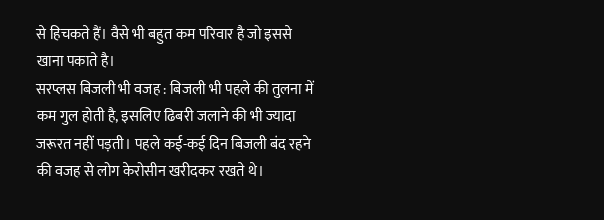से हिचकते हैं। वैसे भी बहुत कम परिवार है जो इससे खाना पकाते है।
सरप्लस बिजली भी वजह : बिजली भी पहले की तुलना में कम गुल होती है, इसलिए ढिबरी जलाने की भी ज्यादा जरूरत नहीं पड़ती। पहले कई-कई दिन बिजली बंद रहने की वजह से लोग केरोसीन खरीदकर रखते थे।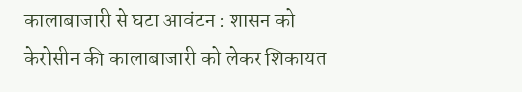कालाबाजारी से घटा आवंटन : शासन को केरोसीन की कालाबाजारी को लेकर शिकायत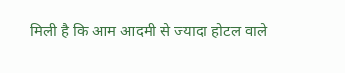मिली है कि आम आदमी से ज्यादा होटल वाले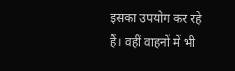इसका उपयोग कर रहे हैं। वहीं वाहनों में भी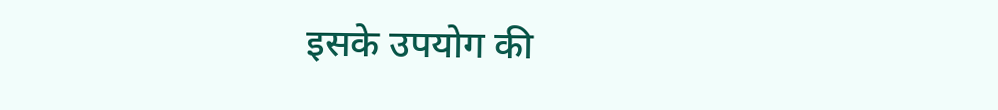इसके उपयोग की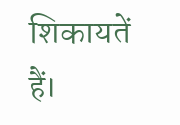शिकायतें हैं।